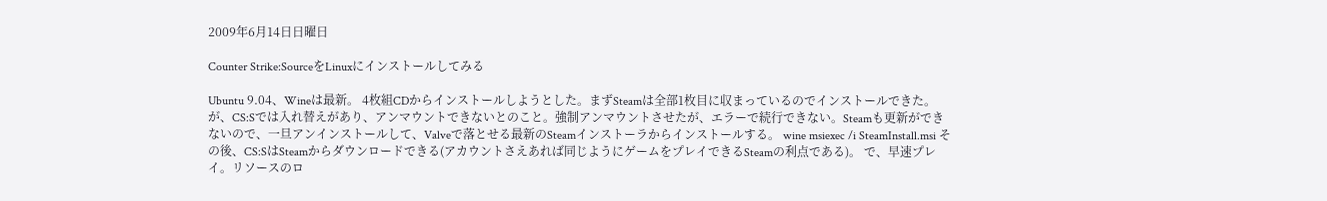2009年6月14日日曜日

Counter Strike:SourceをLinuxにインストールしてみる

Ubuntu 9.04、Wineは最新。 4枚組CDからインストールしようとした。まずSteamは全部1枚目に収まっているのでインストールできた。が、CS:Sでは入れ替えがあり、アンマウントできないとのこと。強制アンマウントさせたが、エラーで続行できない。Steamも更新ができないので、一旦アンインストールして、Valveで落とせる最新のSteamインストーラからインストールする。 wine msiexec /i SteamInstall.msi その後、CS:SはSteamからダウンロードできる(アカウントさえあれば同じようにゲームをプレイできるSteamの利点である)。 で、早速プレイ。リソースのロ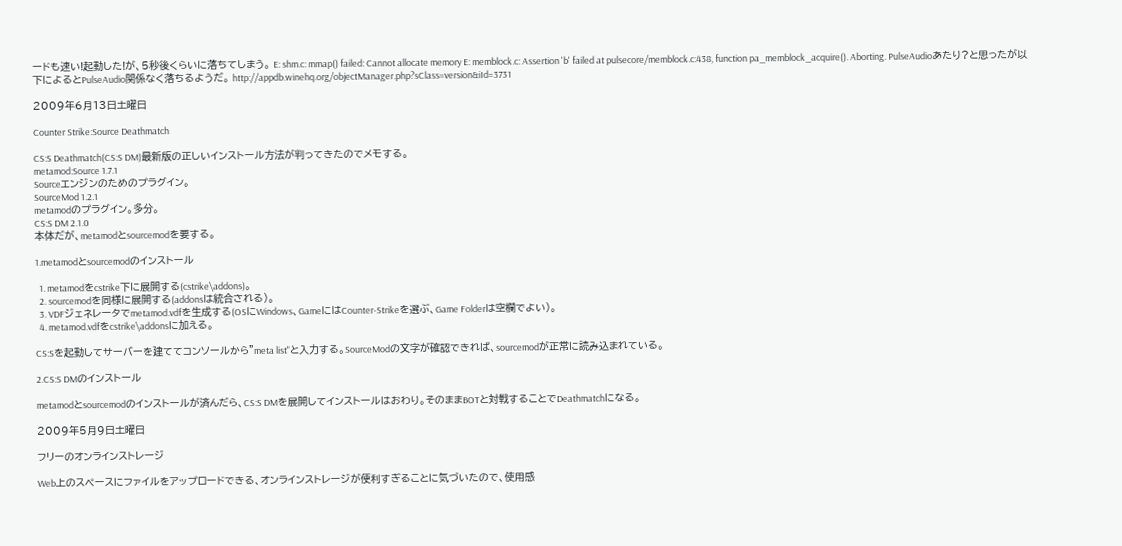ードも速い!起動した!が、5秒後くらいに落ちてしまう。 E: shm.c: mmap() failed: Cannot allocate memory E: memblock.c: Assertion 'b' failed at pulsecore/memblock.c:438, function pa_memblock_acquire(). Aborting. PulseAudioあたり?と思ったが以下によるとPulseAudio関係なく落ちるようだ。 http://appdb.winehq.org/objectManager.php?sClass=version&iId=3731

2009年6月13日土曜日

Counter Strike:Source Deathmatch

CS:S Deathmatch(CS:S DM)最新版の正しいインストール方法が判ってきたのでメモする。
metamod:Source 1.7.1
Sourceエンジンのためのプラグイン。
SourceMod 1.2.1
metamodのプラグイン。多分。
CS:S DM 2.1.0
本体だが、metamodとsourcemodを要する。

1.metamodとsourcemodのインストール

  1. metamodをcstrike下に展開する(cstrike\addons)。
  2. sourcemodを同様に展開する(addonsは統合される)。
  3. VDFジェネレータでmetamod.vdfを生成する(OSにWindows、GameにはCounter-Strikeを選ぶ、Game Folderは空欄でよい)。
  4. metamod.vdfをcstrike\addonsに加える。

CS:Sを起動してサーバーを建ててコンソールから"meta list"と入力する。SourceModの文字が確認できれば、sourcemodが正常に読み込まれている。

2.CS:S DMのインストール

metamodとsourcemodのインストールが済んだら、CS:S DMを展開してインストールはおわり。そのままBOTと対戦することでDeathmatchになる。

2009年5月9日土曜日

フリーのオンラインストレージ

Web上のスペースにファイルをアップロードできる、オンラインストレージが便利すぎることに気づいたので、使用感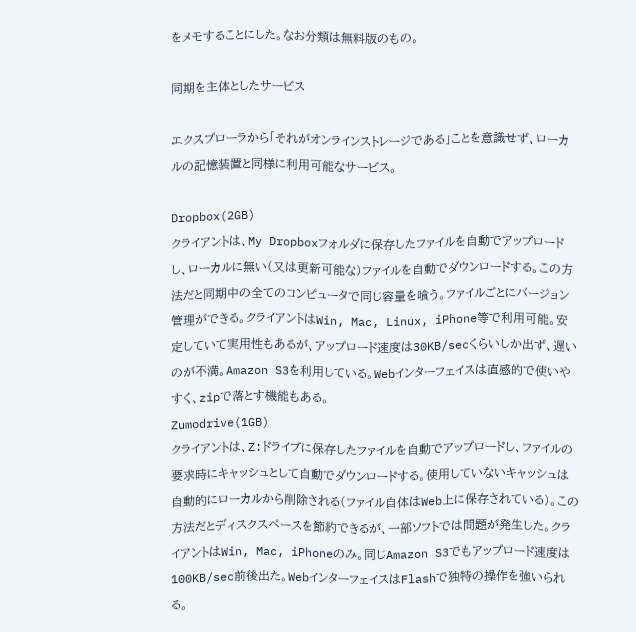をメモすることにした。なお分類は無料版のもの。

同期を主体としたサービス

エクスプローラから「それがオンラインストレージである」ことを意識せず、ローカルの記憶装置と同様に利用可能なサービス。

Dropbox(2GB)
クライアントは、My Dropboxフォルダに保存したファイルを自動でアップロードし、ローカルに無い(又は更新可能な)ファイルを自動でダウンロードする。この方法だと同期中の全てのコンピュータで同じ容量を喰う。ファイルごとにバージョン管理ができる。クライアントはWin, Mac, Linux, iPhone等で利用可能。安定していて実用性もあるが、アップロード速度は30KB/secくらいしか出ず、遅いのが不満。Amazon S3を利用している。Webインターフェイスは直感的で使いやすく、zipで落とす機能もある。
Zumodrive(1GB)
クライアントは、Z:ドライブに保存したファイルを自動でアップロードし、ファイルの要求時にキャッシュとして自動でダウンロードする。使用していないキャッシュは自動的にローカルから削除される(ファイル自体はWeb上に保存されている)。この方法だとディスクスペースを節約できるが、一部ソフトでは問題が発生した。クライアントはWin, Mac, iPhoneのみ。同じAmazon S3でもアップロード速度は100KB/sec前後出た。WebインターフェイスはFlashで独特の操作を強いられる。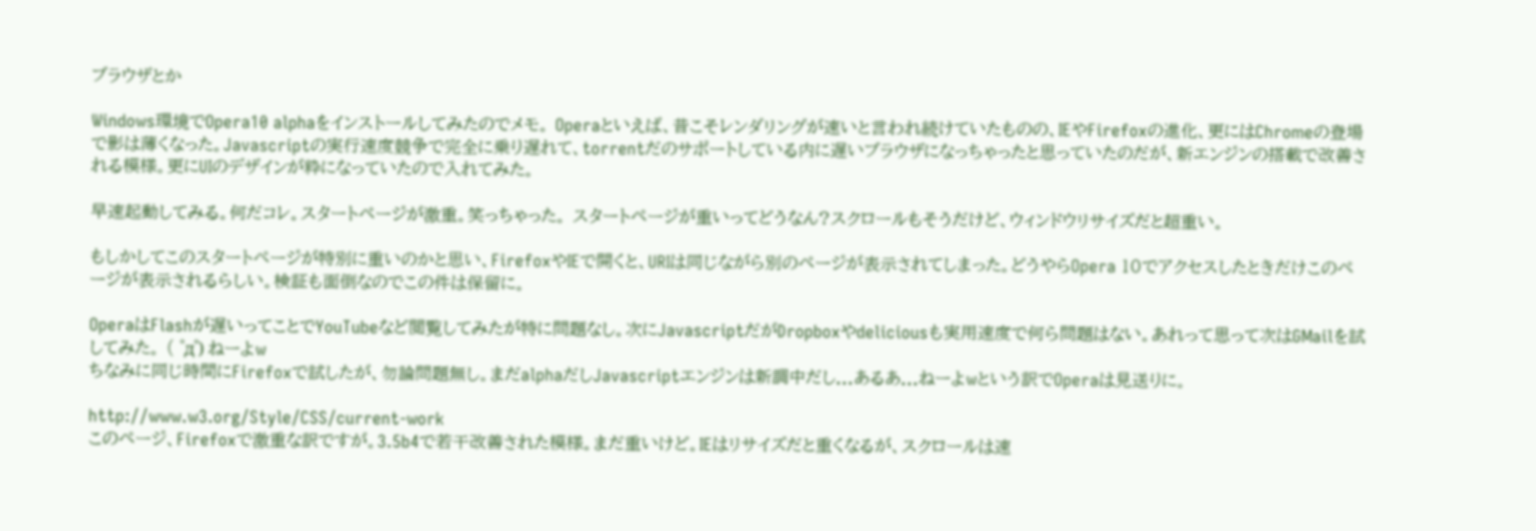ブラウザとか

Windows環境でOpera10 alphaをインストールしてみたのでメモ。 Operaといえば、昔こそレンダリングが速いと言われ続けていたものの、IEやFirefoxの進化、更にはChromeの登場で影は薄くなった。Javascriptの実行速度競争で完全に乗り遅れて、torrentだのサポートしている内に遅いブラウザになっちゃったと思っていたのだが、新エンジンの搭載で改善される模様。更にUIのデザインが粋になっていたので入れてみた。

早速起動してみる。何だコレ。スタートページが激重。笑っちゃった。 スタートページが重いってどうなん?スクロールもそうだけど、ウィンドウリサイズだと超重い。

もしかしてこのスタートページが特別に重いのかと思い、FirefoxやIEで開くと、URIは同じながら別のページが表示されてしまった。どうやらOpera 10でアクセスしたときだけこのページが表示されるらしい。検証も面倒なのでこの件は保留に。

OperaはFlashが遅いってことでYouTubeなど閲覧してみたが特に問題なし。次にJavascriptだがDropboxやdeliciousも実用速度で何ら問題はない。あれって思って次はGMailを試してみた。 ( ゜д゜) ねーよw
ちなみに同じ時間にFirefoxで試したが、勿論問題無し。まだalphaだしJavascriptエンジンは新調中だし...あるあ...ねーよwという訳でOperaは見送りに。

http://www.w3.org/Style/CSS/current-work
このページ、Firefoxで激重な訳ですが。3.5b4で若干改善された模様。まだ重いけど。IEはリサイズだと重くなるが、スクロールは速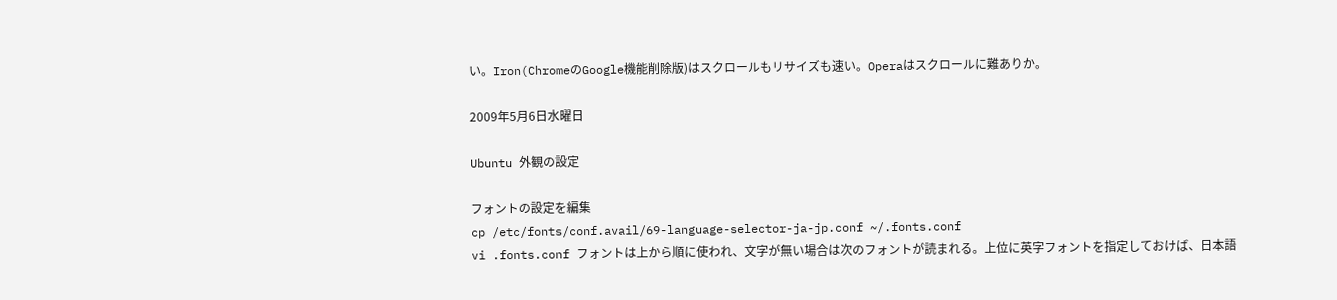い。Iron(ChromeのGoogle機能削除版)はスクロールもリサイズも速い。Operaはスクロールに難ありか。

2009年5月6日水曜日

Ubuntu 外観の設定

フォントの設定を編集
cp /etc/fonts/conf.avail/69-language-selector-ja-jp.conf ~/.fonts.conf
vi .fonts.conf フォントは上から順に使われ、文字が無い場合は次のフォントが読まれる。上位に英字フォントを指定しておけば、日本語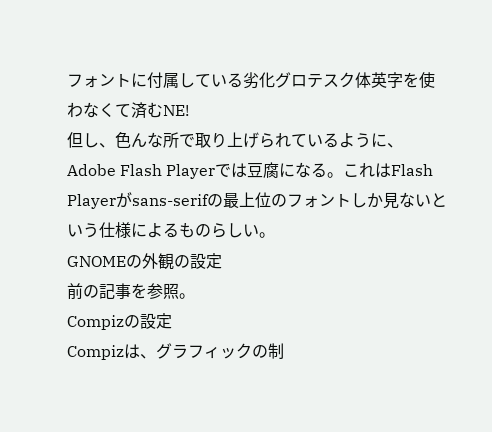フォントに付属している劣化グロテスク体英字を使わなくて済むNE!
但し、色んな所で取り上げられているように、Adobe Flash Playerでは豆腐になる。これはFlash Playerがsans-serifの最上位のフォントしか見ないという仕様によるものらしい。
GNOMEの外観の設定
前の記事を参照。
Compizの設定
Compizは、グラフィックの制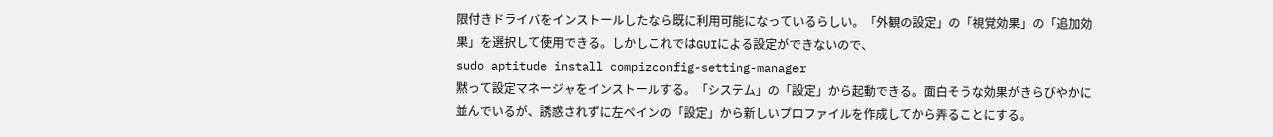限付きドライバをインストールしたなら既に利用可能になっているらしい。「外観の設定」の「視覚効果」の「追加効果」を選択して使用できる。しかしこれではGUIによる設定ができないので、
sudo aptitude install compizconfig-setting-manager
黙って設定マネージャをインストールする。「システム」の「設定」から起動できる。面白そうな効果がきらびやかに並んでいるが、誘惑されずに左ペインの「設定」から新しいプロファイルを作成してから弄ることにする。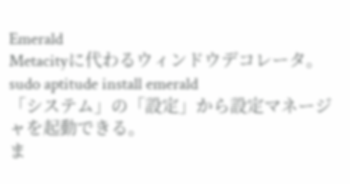Emerald
Metacityに代わるウィンドウデコレータ。 sudo aptitude install emerald
「システム」の「設定」から設定マネージャを起動できる。
ま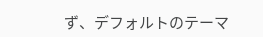ず、デフォルトのテーマ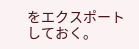をエクスポートしておく。